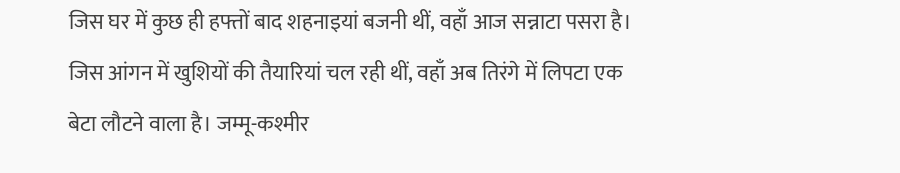जिस घर में कुछ ही हफ्तों बाद शहनाइयां बजनी थीं, वहाँ आज सन्नाटा पसरा है। जिस आंगन में खुशियों की तैयारियां चल रही थीं, वहाँ अब तिरंगे में लिपटा एक बेटा लौटने वाला है। जम्मू-कश्मीर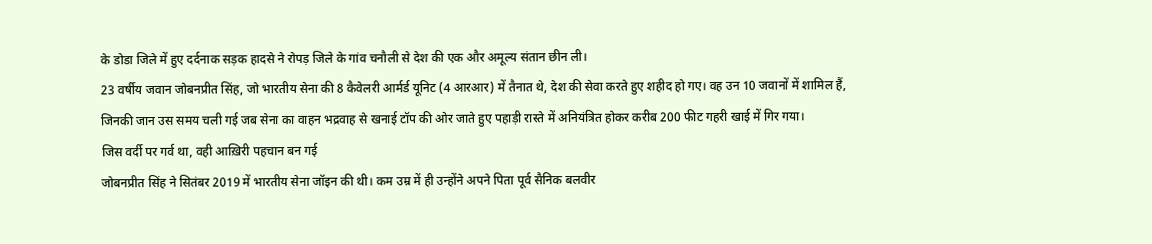के डोडा जिले में हुए दर्दनाक सड़क हादसे ने रोपड़ जिले के गांव चनौली से देश की एक और अमूल्य संतान छीन ली।
23 वर्षीय जवान जोबनप्रीत सिंह, जो भारतीय सेना की 8 कैवेलरी आर्मर्ड यूनिट (4 आरआर) में तैनात थे, देश की सेवा करते हुए शहीद हो गए। वह उन 10 जवानों में शामिल हैं, जिनकी जान उस समय चली गई जब सेना का वाहन भद्रवाह से खनाई टॉप की ओर जाते हुए पहाड़ी रास्ते में अनियंत्रित होकर करीब 200 फीट गहरी खाई में गिर गया।
जिस वर्दी पर गर्व था, वही आख़िरी पहचान बन गई
जोबनप्रीत सिंह ने सितंबर 2019 में भारतीय सेना जॉइन की थी। कम उम्र में ही उन्होंने अपने पिता पूर्व सैनिक बलवीर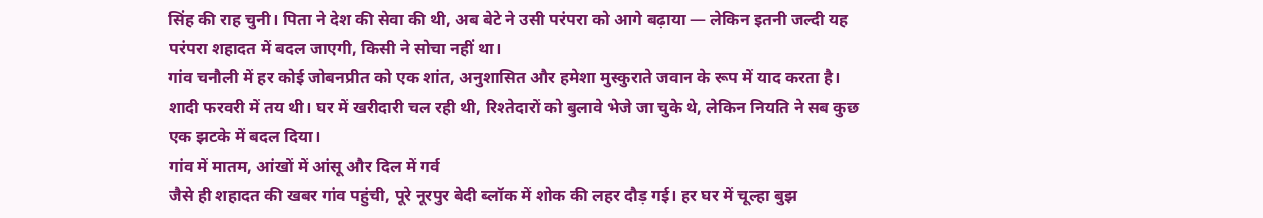सिंह की राह चुनी। पिता ने देश की सेवा की थी, अब बेटे ने उसी परंपरा को आगे बढ़ाया — लेकिन इतनी जल्दी यह परंपरा शहादत में बदल जाएगी, किसी ने सोचा नहीं था।
गांव चनौली में हर कोई जोबनप्रीत को एक शांत, अनुशासित और हमेशा मुस्कुराते जवान के रूप में याद करता है। शादी फरवरी में तय थी। घर में खरीदारी चल रही थी, रिश्तेदारों को बुलावे भेजे जा चुके थे, लेकिन नियति ने सब कुछ एक झटके में बदल दिया।
गांव में मातम, आंखों में आंसू और दिल में गर्व
जैसे ही शहादत की खबर गांव पहुंची, पूरे नूरपुर बेदी ब्लॉक में शोक की लहर दौड़ गई। हर घर में चूल्हा बुझ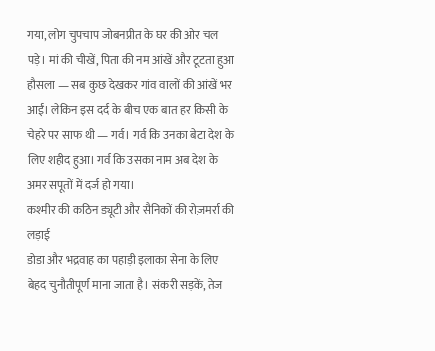गया, लोग चुपचाप जोबनप्रीत के घर की ओर चल पड़े। मां की चीखें, पिता की नम आंखें और टूटता हुआ हौसला — सब कुछ देखकर गांव वालों की आंखें भर आईं। लेकिन इस दर्द के बीच एक बात हर किसी के चेहरे पर साफ थी — गर्व। गर्व कि उनका बेटा देश के लिए शहीद हुआ। गर्व कि उसका नाम अब देश के अमर सपूतों में दर्ज हो गया।
कश्मीर की कठिन ड्यूटी और सैनिकों की रोज़मर्रा की लड़ाई
डोडा और भद्रवाह का पहाड़ी इलाका सेना के लिए बेहद चुनौतीपूर्ण माना जाता है। संकरी सड़कें, तेज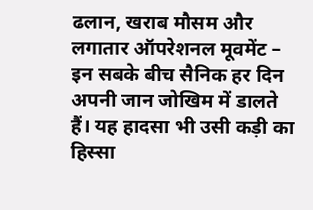ढलान, खराब मौसम और लगातार ऑपरेशनल मूवमेंट – इन सबके बीच सैनिक हर दिन अपनी जान जोखिम में डालते हैं। यह हादसा भी उसी कड़ी का हिस्सा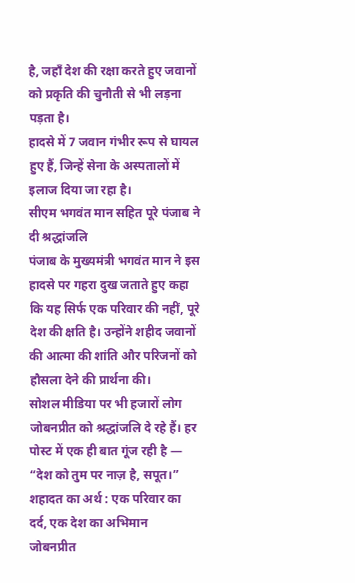है, जहाँ देश की रक्षा करते हुए जवानों को प्रकृति की चुनौती से भी लड़ना पड़ता है।
हादसे में 7 जवान गंभीर रूप से घायल हुए हैं, जिन्हें सेना के अस्पतालों में इलाज दिया जा रहा है।
सीएम भगवंत मान सहित पूरे पंजाब ने दी श्रद्धांजलि
पंजाब के मुख्यमंत्री भगवंत मान ने इस हादसे पर गहरा दुख जताते हुए कहा कि यह सिर्फ एक परिवार की नहीं, पूरे देश की क्षति है। उन्होंने शहीद जवानों की आत्मा की शांति और परिजनों को हौसला देने की प्रार्थना की।
सोशल मीडिया पर भी हजारों लोग जोबनप्रीत को श्रद्धांजलि दे रहे हैं। हर पोस्ट में एक ही बात गूंज रही है — “देश को तुम पर नाज़ है, सपूत।”
शहादत का अर्थ : एक परिवार का दर्द, एक देश का अभिमान
जोबनप्रीत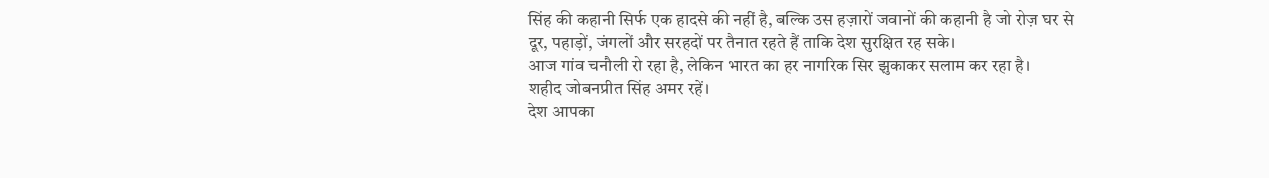सिंह की कहानी सिर्फ एक हादसे की नहीं है, बल्कि उस हज़ारों जवानों की कहानी है जो रोज़ घर से दूर, पहाड़ों, जंगलों और सरहदों पर तैनात रहते हैं ताकि देश सुरक्षित रह सके।
आज गांव चनौली रो रहा है, लेकिन भारत का हर नागरिक सिर झुकाकर सलाम कर रहा है।
शहीद जोबनप्रीत सिंह अमर रहें।
देश आपका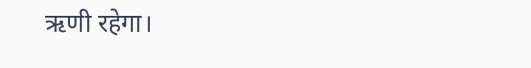ऋणी रहेगा।